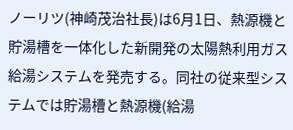ノーリツ(神崎茂治社長)は6月1日、熱源機と貯湯槽を一体化した新開発の太陽熱利用ガス給湯システムを発売する。同社の従来型システムでは貯湯槽と熱源機(給湯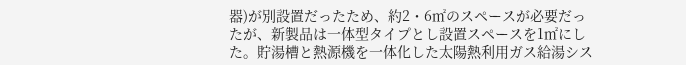器)が別設置だったため、約2・6㎡のスペースが必要だったが、新製品は一体型タイプとし設置スペースを1㎡にした。貯湯槽と熱源機を一体化した太陽熱利用ガス給湯シス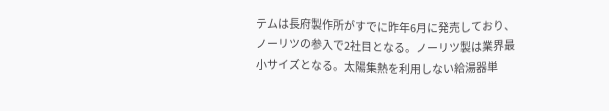テムは長府製作所がすでに昨年6月に発売しており、ノーリツの参入で2社目となる。ノーリツ製は業界最小サイズとなる。太陽集熱を利用しない給湯器単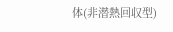体(非潜熱回収型)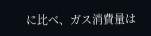に比べ、ガス消費量は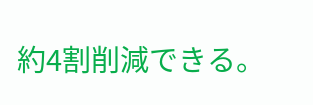約4割削減できる。